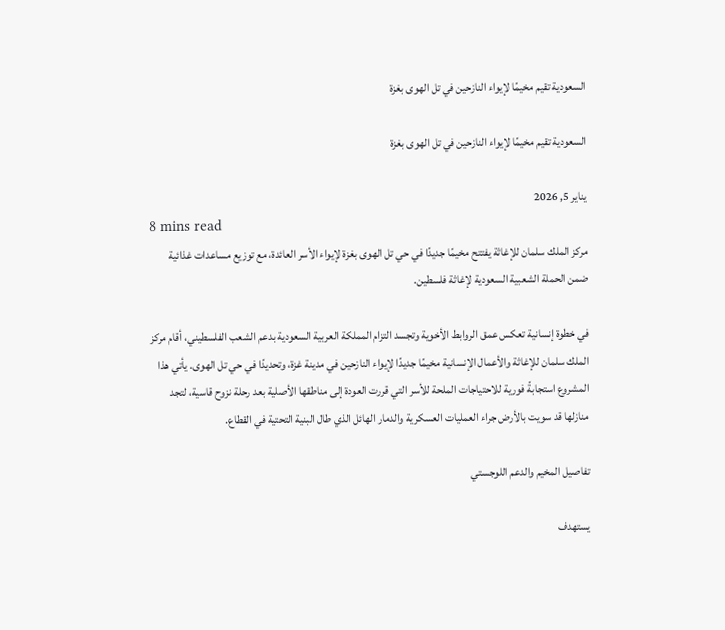السعودية تقيم مخيمًا لإيواء النازحين في تل الهوى بغزة

السعودية تقيم مخيمًا لإيواء النازحين في تل الهوى بغزة

يناير 5, 2026
8 mins read
مركز الملك سلمان للإغاثة يفتتح مخيمًا جديدًا في حي تل الهوى بغزة لإيواء الأسر العائدة، مع توزيع مساعدات غذائية ضمن الحملة الشعبية السعودية لإغاثة فلسطين.

في خطوة إنسانية تعكس عمق الروابط الأخوية وتجسد التزام المملكة العربية السعودية بدعم الشعب الفلسطيني، أقام مركز الملك سلمان للإغاثة والأعمال الإنسانية مخيمًا جديدًا لإيواء النازحين في مدينة غزة، وتحديدًا في حي تل الهوى. يأتي هذا المشروع استجابةً فورية للاحتياجات الملحة للأسر التي قررت العودة إلى مناطقها الأصلية بعد رحلة نزوح قاسية، لتجد منازلها قد سويت بالأرض جراء العمليات العسكرية والدمار الهائل الذي طال البنية التحتية في القطاع.

تفاصيل المخيم والدعم اللوجستي

يستهدف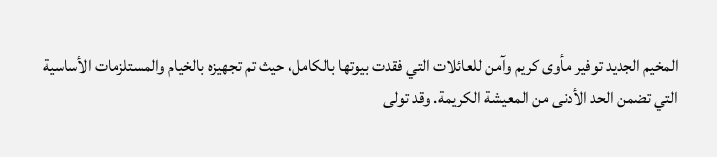المخيم الجديد توفير مأوى كريم وآمن للعائلات التي فقدت بيوتها بالكامل، حيث تم تجهيزه بالخيام والمستلزمات الأساسية التي تضمن الحد الأدنى من المعيشة الكريمة. وقد تولى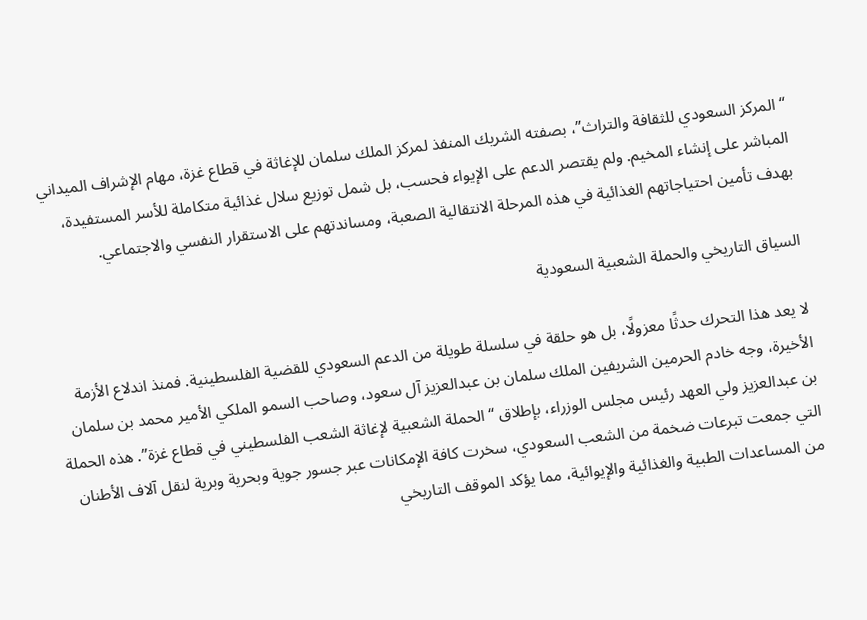“المركز السعودي للثقافة والتراث”، بصفته الشريك المنفذ لمركز الملك سلمان للإغاثة في قطاع غزة، مهام الإشراف الميداني المباشر على إنشاء المخيم. ولم يقتصر الدعم على الإيواء فحسب، بل شمل توزيع سلال غذائية متكاملة للأسر المستفيدة، بهدف تأمين احتياجاتهم الغذائية في هذه المرحلة الانتقالية الصعبة، ومساندتهم على الاستقرار النفسي والاجتماعي.

السياق التاريخي والحملة الشعبية السعودية

لا يعد هذا التحرك حدثًا معزولًا، بل هو حلقة في سلسلة طويلة من الدعم السعودي للقضية الفلسطينية. فمنذ اندلاع الأزمة الأخيرة، وجه خادم الحرمين الشريفين الملك سلمان بن عبدالعزيز آل سعود، وصاحب السمو الملكي الأمير محمد بن سلمان بن عبدالعزيز ولي العهد رئيس مجلس الوزراء، بإطلاق “الحملة الشعبية لإغاثة الشعب الفلسطيني في قطاع غزة”. هذه الحملة التي جمعت تبرعات ضخمة من الشعب السعودي، سخرت كافة الإمكانات عبر جسور جوية وبحرية وبرية لنقل آلاف الأطنان من المساعدات الطبية والغذائية والإيوائية، مما يؤكد الموقف التاريخي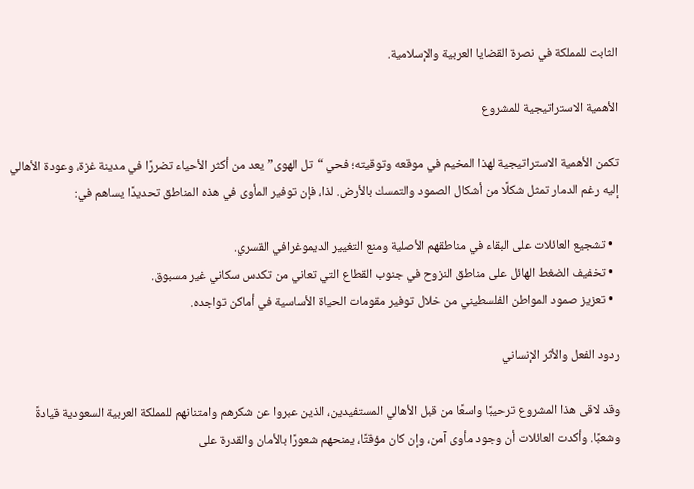الثابت للمملكة في نصرة القضايا العربية والإسلامية.

الأهمية الاستراتيجية للمشروع

تكمن الأهمية الاستراتيجية لهذا المخيم في موقعه وتوقيته؛ فحي “تل الهوى” يعد من أكثر الأحياء تضررًا في مدينة غزة، وعودة الأهالي إليه رغم الدمار تمثل شكلًا من أشكال الصمود والتمسك بالأرض. لذا، فإن توفير المأوى في هذه المناطق تحديدًا يساهم في:

  • تشجيع العائلات على البقاء في مناطقهم الأصلية ومنع التغيير الديموغرافي القسري.
  • تخفيف الضغط الهائل على مناطق النزوح في جنوب القطاع التي تعاني من تكدس سكاني غير مسبوق.
  • تعزيز صمود المواطن الفلسطيني من خلال توفير مقومات الحياة الأساسية في أماكن تواجده.

ردود الفعل والأثر الإنساني

وقد لاقى هذا المشروع ترحيبًا واسعًا من قبل الأهالي المستفيدين، الذين عبروا عن شكرهم وامتنانهم للمملكة العربية السعودية قيادةً وشعبًا. وأكدت العائلات أن وجود مأوى آمن، وإن كان مؤقتًا، يمنحهم شعورًا بالأمان والقدرة على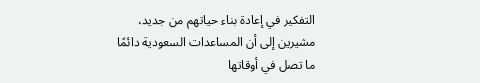التفكير في إعادة بناء حياتهم من جديد، مشيرين إلى أن المساعدات السعودية دائمًا ما تصل في أوقاتها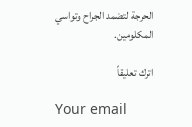الحرجة لتضمد الجراح وتواسي المكلومين.

اترك تعليقاً

Your email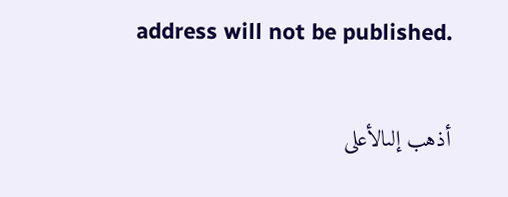address will not be published.

أذهب إلىالأعلى